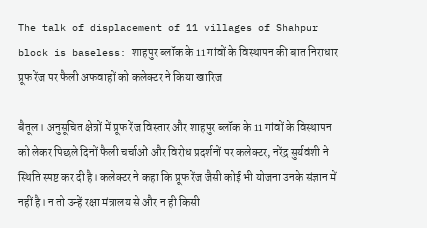The talk of displacement of 11 villages of Shahpur block is baseless: शाहपुर ब्लॉक के 11 गांवों के विस्थापन की बात निराधार
प्रूफ रेंज पर फैली अफवाहों को कलेक्टर ने किया खारिज

बैतूल। अनुसूचित क्षेत्रों में प्रूफ रेंज विस्तार और शाहपुर ब्लॉक के 11 गांवों के विस्थापन को लेकर पिछले दिनों फैली चर्चाओं और विरोध प्रदर्शनों पर कलेक्टर, नरेंद्र सुर्यवंशी ने स्थिति स्पष्ट कर दी है। कलेक्टर ने कहा कि प्रूफ रेंज जैसी कोई भी योजना उनके संज्ञान में नहीं है। न तो उन्हें रक्षा मंत्रालय से और न ही किसी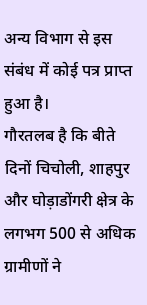अन्य विभाग से इस संबंध में कोई पत्र प्राप्त हुआ है।
गौरतलब है कि बीते दिनों चिचोली, शाहपुर और घोड़ाडोंगरी क्षेत्र के लगभग 500 से अधिक ग्रामीणों ने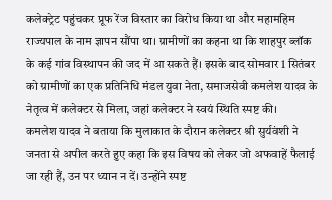कलेक्ट्रेट पहुंचकर प्रूफ रेंज विस्तार का विरोध किया था और महामहिम राज्यपाल के नाम ज्ञापन सौंपा था। ग्रामीणों का कहना था कि शाहपुर ब्लॉक के कई गांव विस्थापन की जद में आ सकते हैं। इसके बाद सोमवार 1 सितंबर को ग्रामीणों का एक प्रतिनिधि मंडल युवा नेता, समाजसेवी कमलेश यादव के नेतृत्व में कलेक्टर से मिला, जहां कलेक्टर ने स्वयं स्थिति स्पष्ट की।
कमलेश यादव ने बताया कि मुलाकात के दौरान कलेक्टर श्री सुर्यवंशी ने जनता से अपील करते हुए कहा कि इस विषय को लेकर जो अफवाहें फैलाई जा रही हैं, उन पर ध्यान न दें। उन्होंने स्पष्ट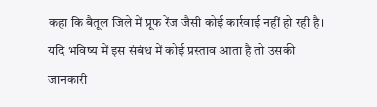कहा कि बैतूल जिले में प्रूफ रेंज जैसी कोई कार्रवाई नहीं हो रही है। यदि भविष्य में इस संबंध में कोई प्रस्ताव आता है तो उसकी जानकारी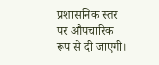प्रशासनिक स्तर पर औपचारिक रूप से दी जाएगी।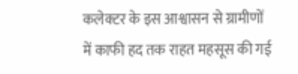कलेक्टर के इस आश्वासन से ग्रामीणों में काफी हद तक राहत महसूस की गई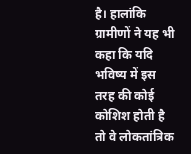है। हालांकि ग्रामीणों ने यह भी कहा कि यदि भविष्य में इस तरह की कोई कोशिश होती है तो वे लोकतांत्रिक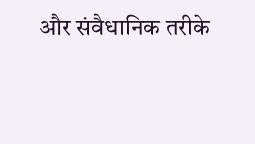और संवैधानिक तरीके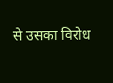से उसका विरोध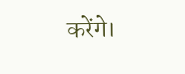करेंगे।